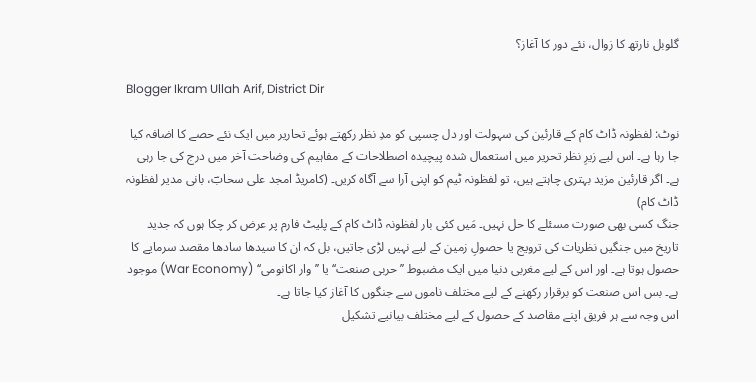گلوبل نارتھ کا زوال، نئے دور کا آغاز؟

Blogger Ikram Ullah Arif, District Dir

نوٹ: لفظونہ ڈاٹ کام کے قارئین کی سہولت اور دل چسپی کو مدِ نظر رکھتے ہوئے تحاریر میں ایک نئے حصے کا اضافہ کیا جا رہا ہے۔ اس لیے زیرِ نظر تحریر میں استعمال شدہ پیچیدہ اصطلاحات کے مفاہیم کی وضاحت آخر میں درج کی جا رہی ہے۔ اگر قارئین مزید بہتری چاہتے ہیں، تو لفظونہ ٹیم کو اپنی آرا سے آگاہ کریں۔ (کامریڈ امجد علی سحابؔ، بانی مدیر لفظونہ ڈاٹ کام)
جنگ کسی بھی صورت مسئلے کا حل نہیں۔ مَیں کئی بار لفظونہ ڈاٹ کام کے پلیٹ فارم پر عرض کر چکا ہوں کہ جدید تاریخ میں جنگیں نظریات کی ترویج یا حصولِ زمین کے لیے نہیں لڑی جاتیں، بل کہ ان کا سیدھا سادھا مقصد سرمایے کا حصول ہوتا ہے۔ اور اس کے لیے مغربی دنیا میں ایک مضبوط ’’حربی صنعت‘‘ یا ’’وار اکانومی‘‘ (War Economy) موجود ہے۔ بس اس صنعت کو برقرار رکھنے کے لیے مختلف ناموں سے جنگوں کا آغاز کیا جاتا ہے۔
اس وجہ سے ہر فریق اپنے مقاصد کے حصول کے لیے مختلف بیانیے تشکیل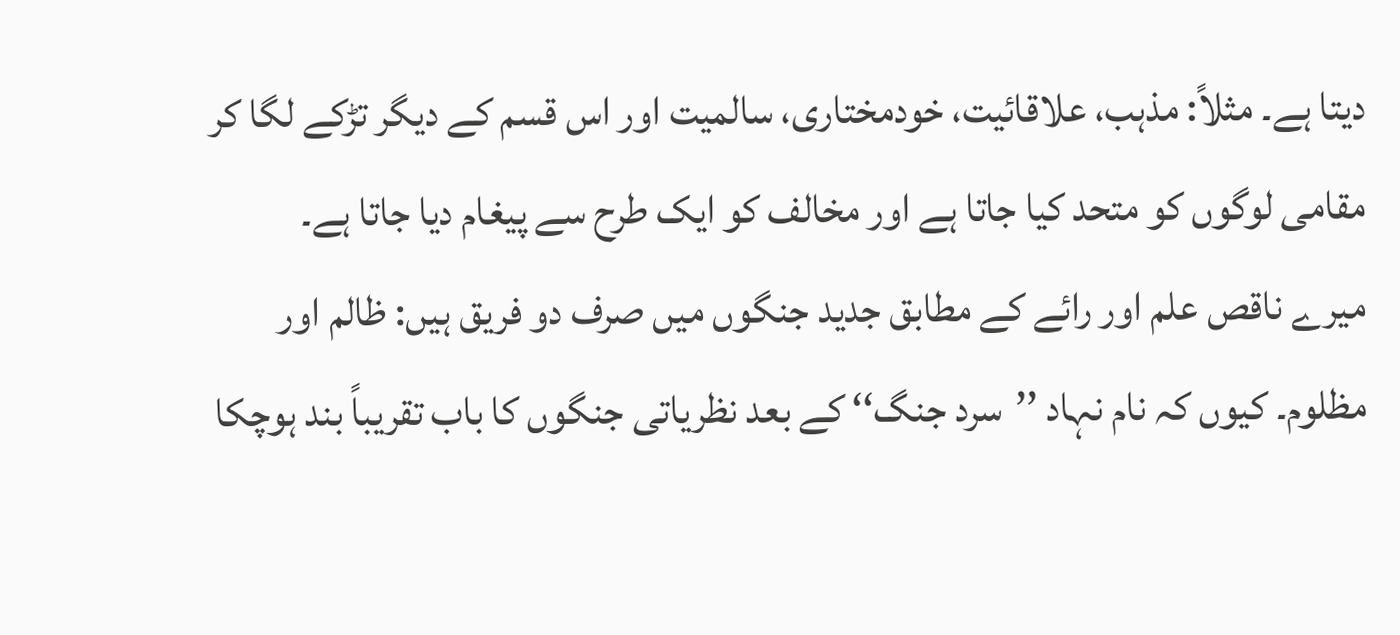دیتا ہے۔ مثلاً: مذہب، علاقائیت، خودمختاری، سالمیت اور اس قسم کے دیگر تڑکے لگا کر مقامی لوگوں کو متحد کیا جاتا ہے اور مخالف کو ایک طرح سے پیغام دیا جاتا ہے۔
میرے ناقص علم اور رائے کے مطابق جدید جنگوں میں صرف دو فریق ہیں: ظالم اور مظلوم۔ کیوں کہ نام نہاد ’’سرد جنگ‘‘ کے بعد نظریاتی جنگوں کا باب تقریباً بند ہوچکا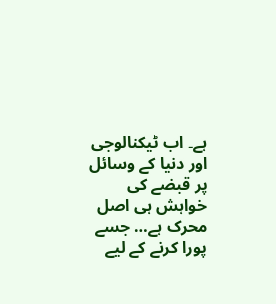ہے۔ اب ٹیکنالوجی اور دنیا کے وسائل پر قبضے کی خواہش ہی اصل محرک ہے… جسے پورا کرنے کے لیے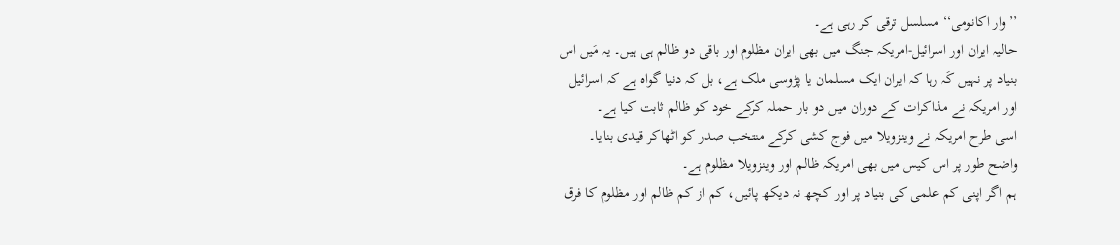’’وار اکانومی‘‘ مسلسل ترقی کر رہی ہے۔
حالیہ ایران اور اسرائیل-امریکہ جنگ میں بھی ایران مظلوم اور باقی دو ظالم ہی ہیں۔ یہ مَیں اس بنیاد پر نہیں کَہ رہا کہ ایران ایک مسلمان یا پڑوسی ملک ہے، بل کہ دنیا گواہ ہے کہ اسرائیل اور امریکہ نے مذاکرات کے دوران میں دو بار حملہ کرکے خود کو ظالم ثابت کیا ہے۔
اسی طرح امریکہ نے وینزویلا میں فوج کشی کرکے منتخب صدر کو اٹھاکر قیدی بنایا۔ واضح طور پر اس کیس میں بھی امریکہ ظالم اور وینزویلا مظلوم ہے۔
ہم اگر اپنی کم علمی کی بنیاد پر اور کچھ نہ دیکھ پائیں، کم از کم ظالم اور مظلوم کا فرق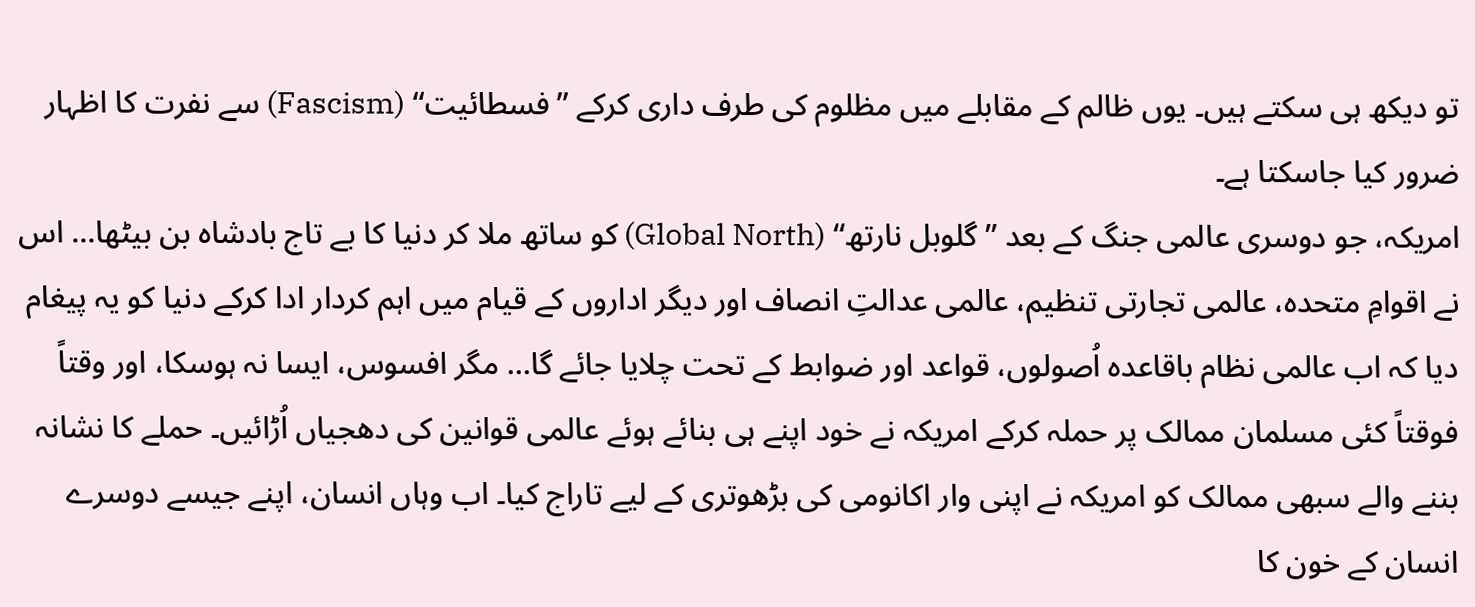تو دیکھ ہی سکتے ہیں۔ یوں ظالم کے مقابلے میں مظلوم کی طرف داری کرکے ’’فسطائیت‘‘ (Fascism) سے نفرت کا اظہار ضرور کیا جاسکتا ہے۔
امریکہ، جو دوسری عالمی جنگ کے بعد ’’گلوبل نارتھ‘‘ (Global North) کو ساتھ ملا کر دنیا کا بے تاج بادشاہ بن بیٹھا… اس نے اقوامِ متحدہ، عالمی تجارتی تنظیم، عالمی عدالتِ انصاف اور دیگر اداروں کے قیام میں اہم کردار ادا کرکے دنیا کو یہ پیغام دیا کہ اب عالمی نظام باقاعدہ اُصولوں، قواعد اور ضوابط کے تحت چلایا جائے گا… مگر افسوس، ایسا نہ ہوسکا، اور وقتاً فوقتاً کئی مسلمان ممالک پر حملہ کرکے امریکہ نے خود اپنے ہی بنائے ہوئے عالمی قوانین کی دھجیاں اُڑائیں۔ حملے کا نشانہ بننے والے سبھی ممالک کو امریکہ نے اپنی وار اکانومی کی بڑھوتری کے لیے تاراج کیا۔ اب وہاں انسان، اپنے جیسے دوسرے انسان کے خون کا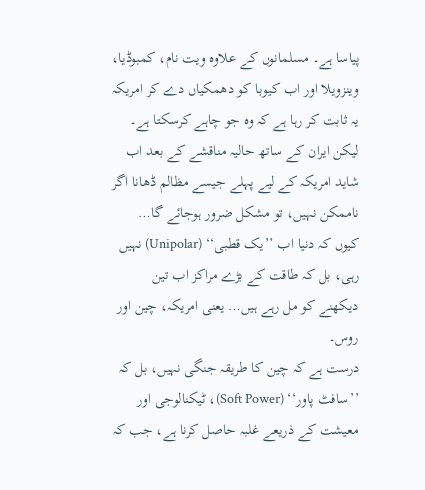پیاسا ہے۔ مسلمانوں کے علاوہ ویت نام، کمبوڈیا، وینزویلا اور اب کیوبا کو دھمکیاں دے کر امریکہ یہ ثابت کر رہا ہے کہ وہ جو چاہے کرسکتا ہے۔
لیکن ایران کے ساتھ حالیہ مناقشے کے بعد اب شاید امریکہ کے لیے پہلے جیسے مظالم ڈھانا اگر ناممکن نہیں، تو مشکل ضرور ہوجائے گا… کیوں کہ دنیا اب ’’یک قطبی‘‘ (Unipolar) نہیں رہی، بل کہ طاقت کے بڑے مراکز اب تین دیکھنے کو مل رہے ہیں… یعنی امریکہ، چین اور روس۔
درست ہے کہ چین کا طریقہ جنگی نہیں، بل کہ ’’سافٹ پاور‘‘ (Soft Power)، ٹیکنالوجی اور معیشت کے ذریعے غلبہ حاصل کرنا ہے، جب کہ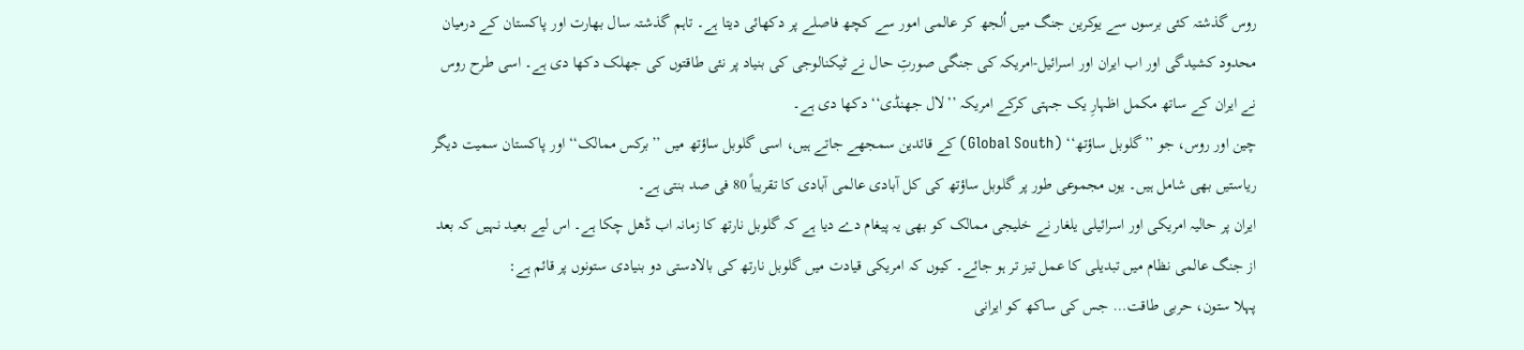روس گذشتہ کئی برسوں سے یوکرین جنگ میں اُلجھ کر عالمی امور سے کچھ فاصلے پر دکھائی دیتا ہے۔ تاہم گذشتہ سال بھارت اور پاکستان کے درمیان محدود کشیدگی اور اب ایران اور اسرائیل-امریکہ کی جنگی صورتِ حال نے ٹیکنالوجی کی بنیاد پر نئی طاقتوں کی جھلک دکھا دی ہے۔ اسی طرح روس نے ایران کے ساتھ مکمل اظہارِ یک جہتی کرکے امریکہ ’’لال جھنڈی‘‘ دکھا دی ہے۔
چین اور روس، جو ’’گلوبل ساؤتھ‘‘ (Global South) کے قائدین سمجھے جاتے ہیں، اسی گلوبل ساؤتھ میں ’’برکس ممالک‘‘ اور پاکستان سمیت دیگر ریاستیں بھی شامل ہیں۔ یوں مجموعی طور پر گلوبل ساؤتھ کی کل آبادی عالمی آبادی کا تقریباً 80 فی صد بنتی ہے۔
ایران پر حالیہ امریکی اور اسرائیلی یلغار نے خلیجی ممالک کو بھی یہ پیغام دے دیا ہے کہ گلوبل نارتھ کا زمانہ اب ڈھل چکا ہے۔ اس لیے بعید نہیں کہ بعد از جنگ عالمی نظام میں تبدیلی کا عمل تیز تر ہو جائے۔ کیوں کہ امریکی قیادت میں گلوبل نارتھ کی بالادستی دو بنیادی ستونوں پر قائم ہے:
پہلا ستون، حربی طاقت… جس کی ساکھ کو ایرانی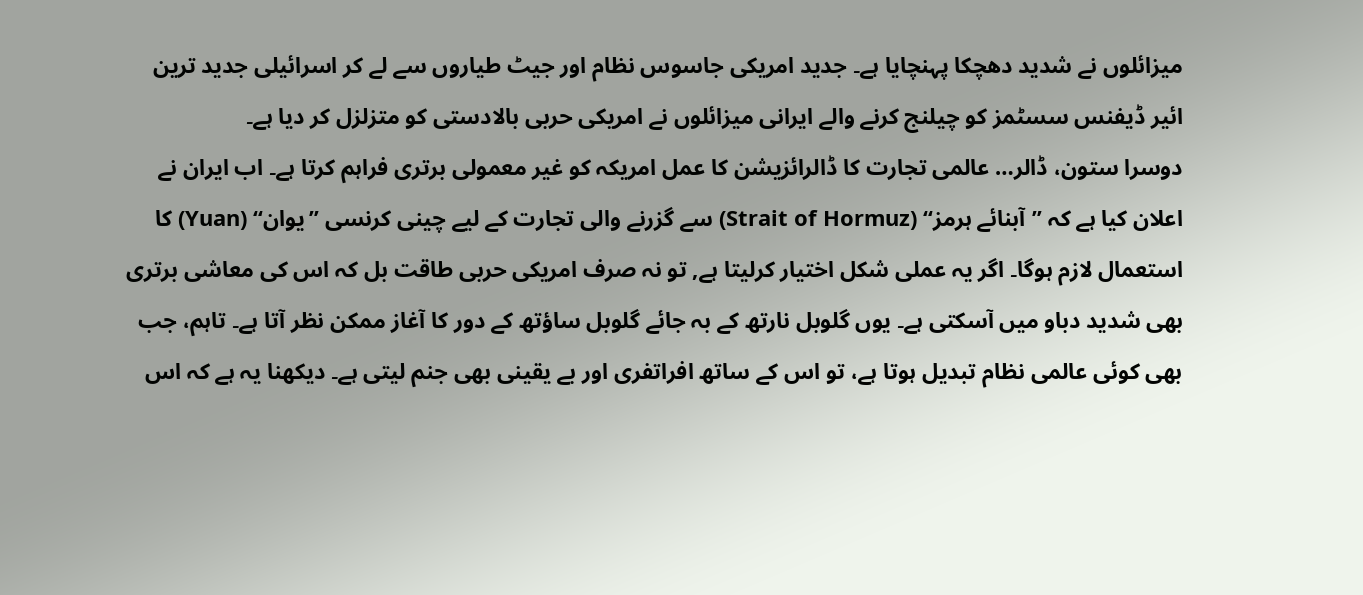میزائلوں نے شدید دھچکا پہنچایا ہے۔ جدید امریکی جاسوس نظام اور جیٹ طیاروں سے لے کر اسرائیلی جدید ترین ائیر ڈیفنس سسٹمز کو چیلنج کرنے والے ایرانی میزائلوں نے امریکی حربی بالادستی کو متزلزل کر دیا ہے۔
دوسرا ستون، ڈالر… عالمی تجارت کا ڈالرائزیشن کا عمل امریکہ کو غیر معمولی برتری فراہم کرتا ہے۔ اب ایران نے اعلان کیا ہے کہ ’’آبنائے ہرمز‘‘ (Strait of Hormuz) سے گزرنے والی تجارت کے لیے چینی کرنسی ’’یوان‘‘ (Yuan) کا استعمال لازم ہوگا۔ اگر یہ عملی شکل اختیار کرلیتا ہے, تو نہ صرف امریکی حربی طاقت بل کہ اس کی معاشی برتری بھی شدید دباو میں آسکتی ہے۔ یوں گلوبل نارتھ کے بہ جائے گلوبل ساؤتھ کے دور کا آغاز ممکن نظر آتا ہے۔ تاہم، جب بھی کوئی عالمی نظام تبدیل ہوتا ہے، تو اس کے ساتھ افراتفری اور بے یقینی بھی جنم لیتی ہے۔ دیکھنا یہ ہے کہ اس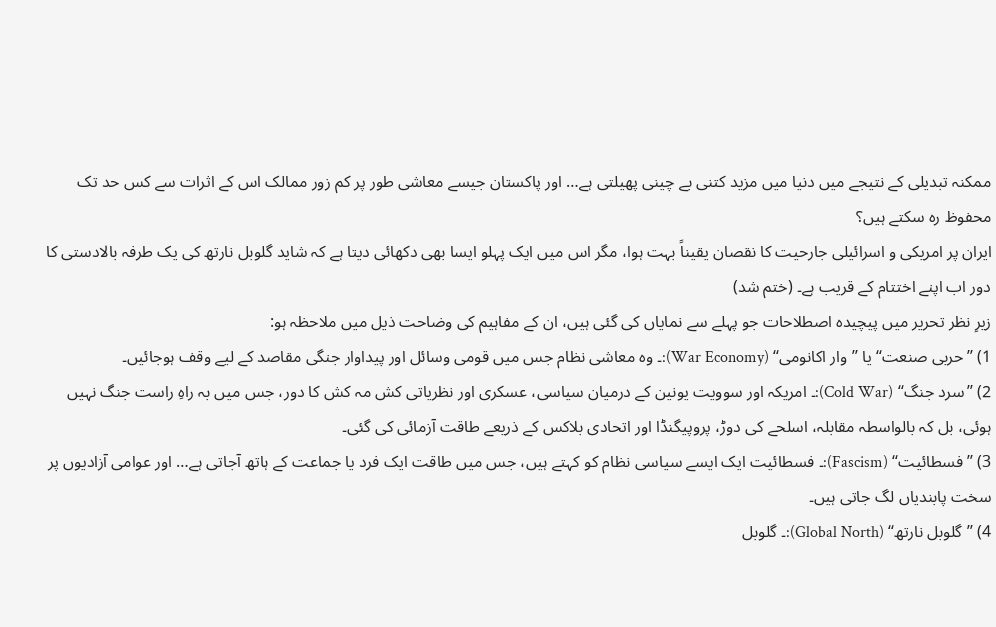ممکنہ تبدیلی کے نتیجے میں دنیا میں مزید کتنی بے چینی پھیلتی ہے… اور پاکستان جیسے معاشی طور پر کم زور ممالک اس کے اثرات سے کس حد تک محفوظ رہ سکتے ہیں؟
ایران پر امریکی و اسرائیلی جارحیت کا نقصان یقیناً بہت ہوا، مگر اس میں ایک پہلو ایسا بھی دکھائی دیتا ہے کہ شاید گلوبل نارتھ کی یک طرفہ بالادستی کا دور اب اپنے اختتام کے قریب ہے۔ (ختم شد)
زیرِ نظر تحریر میں پیچیدہ اصطلاحات جو پہلے سے نمایاں کی گئی ہیں، ان کے مفاہیم کی وضاحت ذیل میں ملاحظہ ہو:
1) ’’حربی صنعت‘‘ یا ’’وار اکانومی‘‘ (War Economy):۔ وہ معاشی نظام جس میں قومی وسائل اور پیداوار جنگی مقاصد کے لیے وقف ہوجائیں۔
2) ’’سرد جنگ‘‘ (Cold War):۔ امریکہ اور سوویت یونین کے درمیان سیاسی، عسکری اور نظریاتی کش مہ کش کا دور، جس میں بہ راہِ راست جنگ نہیں ہوئی، بل کہ بالواسطہ مقابلہ، اسلحے کی دوڑ، پروپیگنڈا اور اتحادی بلاکس کے ذریعے طاقت آزمائی کی گئی۔
3) ’’فسطائیت‘‘ (Fascism):۔ فسطائیت ایک ایسے سیاسی نظام کو کہتے ہیں، جس میں طاقت ایک فرد یا جماعت کے ہاتھ آجاتی ہے… اور عوامی آزادیوں پر سخت پابندیاں لگ جاتی ہیں۔
4) ’’گلوبل نارتھ‘‘ (Global North):۔ گلوبل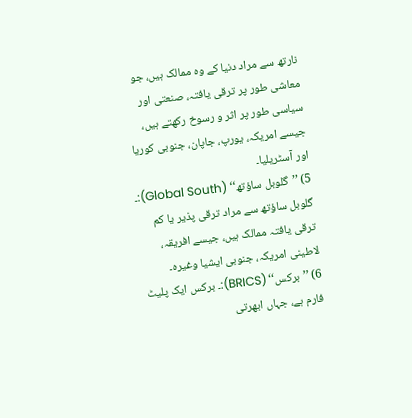نارتھ سے مراد دنیا کے وہ ممالک ہیں، جو معاشی طور پر ترقی یافتہ، صنعتی اور سیاسی طور پر اثر و رسوخ رکھتے ہیں، جیسے امریکہ، یورپ، جاپان، جنوبی کوریا اور آسٹریلیا۔
5) ’’گلوبل ساؤتھ‘‘ (Global South):۔ گلوبل ساؤتھ سے مراد ترقی پذیر یا کم ترقی یافتہ ممالک ہیں، جیسے افریقہ، لاطینی امریکہ، جنوبی ایشیا وغیرہ۔
6) ’’برکس‘‘ (BRICS):۔ برکس ایک پلیٹ فارم ہے، جہاں ابھرتی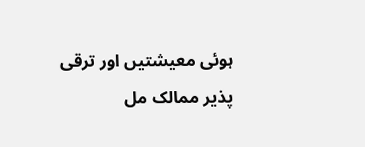ہوئی معیشتیں اور ترقی پذیر ممالک مل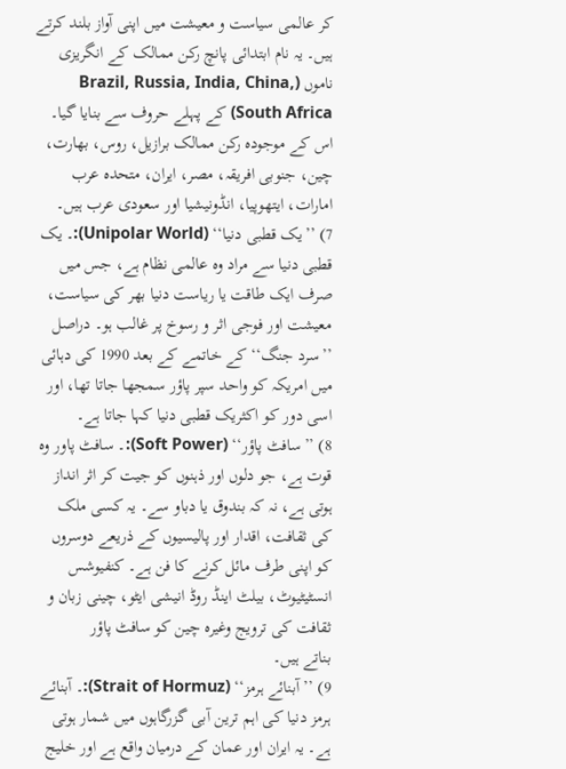کر عالمی سیاست و معیشت میں اپنی آواز بلند کرتے ہیں۔ یہ نام ابتدائی پانچ رکن ممالک کے انگریزی ناموں (Brazil, Russia, India, China, South Africa) کے پہلے حروف سے بنایا گیا۔ اس کے موجودہ رکن ممالک برازیل، روس، بھارت، چین، جنوبی افریقہ، مصر، ایران، متحدہ عرب امارات، ایتھوپیا، انڈونیشیا اور سعودی عرب ہیں۔
7) ’’یک قطبی دنیا‘‘ (Unipolar World):۔ یک قطبی دنیا سے مراد وہ عالمی نظام ہے، جس میں صرف ایک طاقت یا ریاست دنیا بھر کی سیاست، معیشت اور فوجی اثر و رسوخ پر غالب ہو۔ دراصل ’’سرد جنگ‘‘ کے خاتمے کے بعد 1990 کی دہائی میں امریکہ کو واحد سپر پاؤر سمجھا جاتا تھا، اور اسی دور کو اکثریک قطبی دنیا کہا جاتا ہے۔
8) ’’سافٹ پاؤر‘‘ (Soft Power):۔ سافٹ پاور وہ قوت ہے، جو دلوں اور ذہنوں کو جیت کر اثر انداز ہوتی ہے، نہ کہ بندوق یا دباو سے۔ یہ کسی ملک کی ثقافت، اقدار اور پالیسیوں کے ذریعے دوسروں کو اپنی طرف مائل کرنے کا فن ہے۔ کنفیوشس انسٹیٹیوٹ، بیلٹ اینڈ روڈ انیشی ایٹو، چینی زبان و ثقافت کی ترویج وغیرہ چین کو سافٹ پاؤر
بناتے ہیں۔
9) ’’آبنائے ہرمز‘‘ (Strait of Hormuz):۔ آبنائے ہرمز دنیا کی اہم ترین آبی گزرگاہوں میں شمار ہوتی ہے۔ یہ ایران اور عمان کے درمیان واقع ہے اور خلیج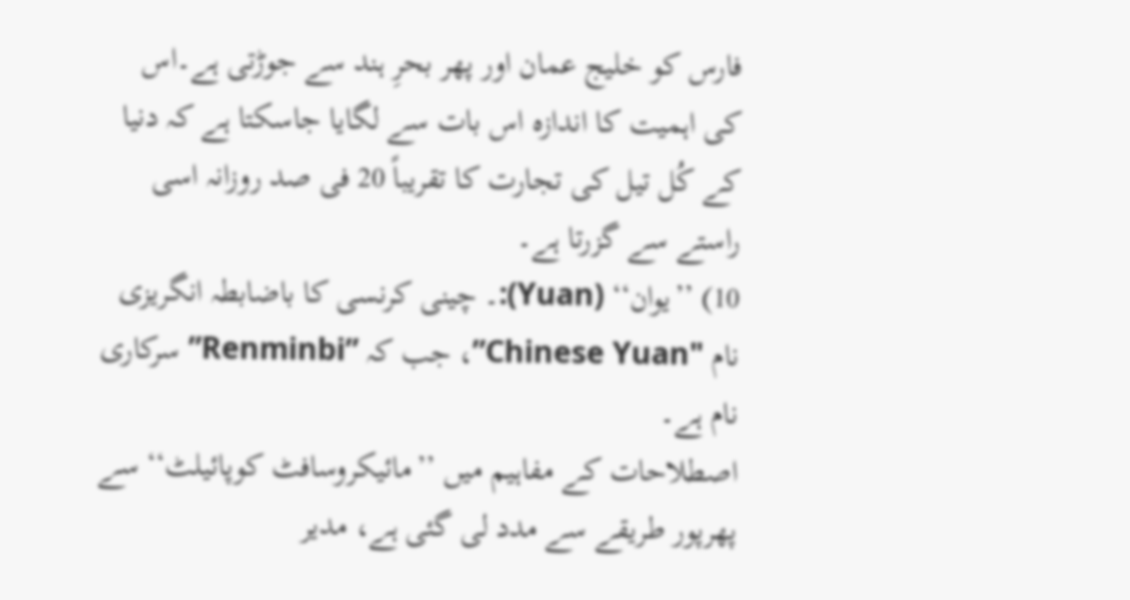فارس کو خلیج عمان اور پھر بحرِ ہند سے جوڑتی ہے۔اس کی اہمیت کا اندازہ اس بات سے لگایا جاسکتا ہے کہ دنیا کے کُل تیل کی تجارت کا تقریباً 20 فی صد روزانہ اسی راستے سے گزرتا ہے۔
10) ’’یوان‘‘ (Yuan):۔ چینی کرنسی کا باضابطہ انگریزی نام "Chinese Yuan”، جب کہ ”Renminbi” سرکاری نام ہے۔
اصطلاحات کے مفاہیم میں ’’مائیکروسافٹ کوپائیلٹ‘‘ سے پھرپور طریقے سے مدد لی گئی ہے، مدیر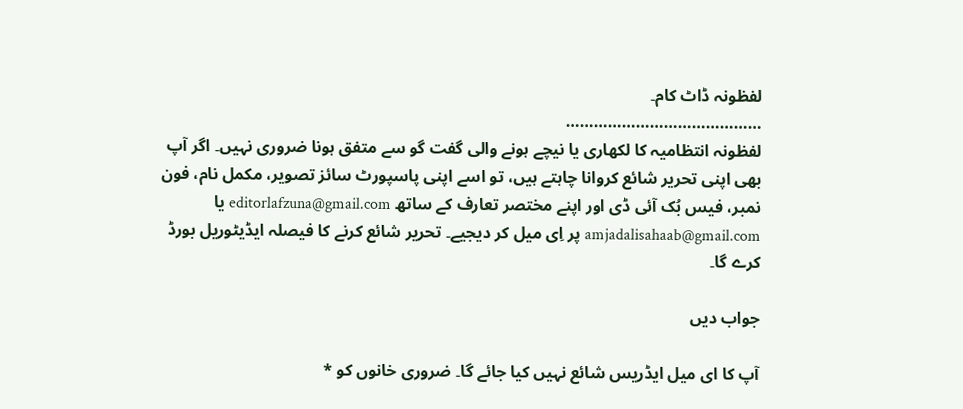لفظونہ ڈاٹ کام۔
……………………………………
لفظونہ انتظامیہ کا لکھاری یا نیچے ہونے والی گفت گو سے متفق ہونا ضروری نہیں۔ اگر آپ بھی اپنی تحریر شائع کروانا چاہتے ہیں، تو اسے اپنی پاسپورٹ سائز تصویر، مکمل نام، فون نمبر، فیس بُک آئی ڈی اور اپنے مختصر تعارف کے ساتھ editorlafzuna@gmail.com یا amjadalisahaab@gmail.com پر اِی میل کر دیجیے۔ تحریر شائع کرنے کا فیصلہ ایڈیٹوریل بورڈ کرے گا۔

جواب دیں

آپ کا ای میل ایڈریس شائع نہیں کیا جائے گا۔ ضروری خانوں کو *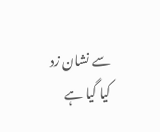سے نشان زد کیا گیا ہے